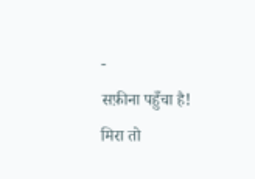-
सफ़ीना पहुँचा है!
मिरा तो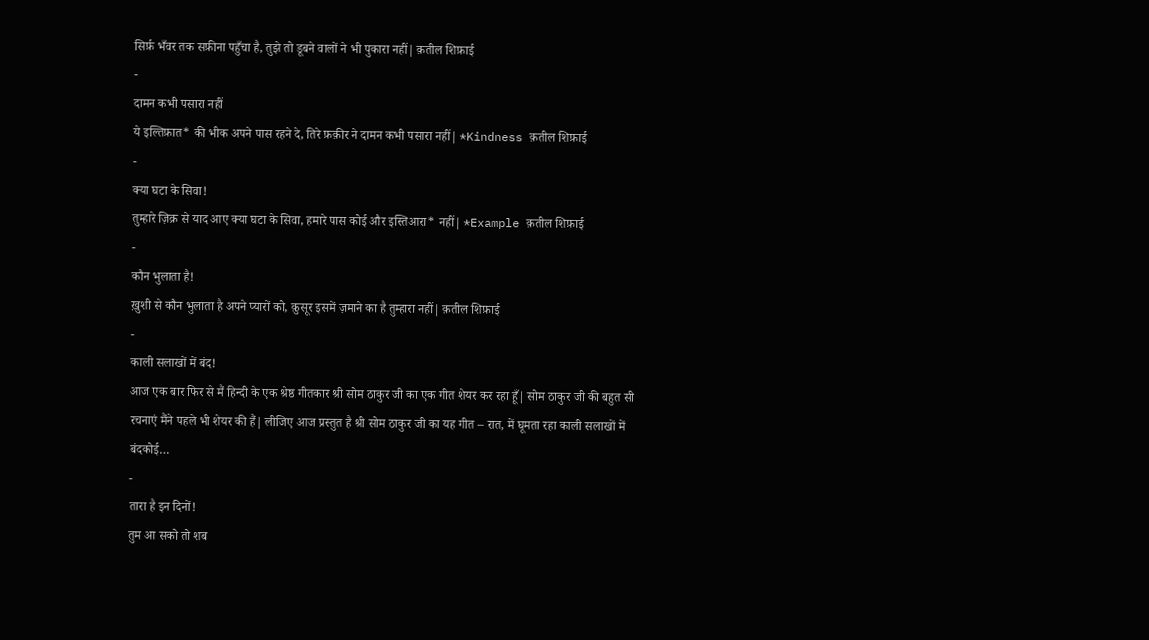सिर्फ़ भँवर तक सफ़ीना पहुँचा है, तुझे तो डूबने वालों ने भी पुकारा नहीं| क़तील शिफ़ाई
-
दामन कभी पसारा नहीं
ये इल्तिफ़ात* की भीक अपने पास रहने दे, तिरे फ़क़ीर ने दामन कभी पसारा नहीं| *Kindness क़तील शिफ़ाई
-
क्या घटा के सिवा!
तुम्हारे ज़िक्र से याद आए क्या घटा के सिवा, हमारे पास कोई और इस्तिआरा* नहीं| *Example क़तील शिफ़ाई
-
कौन भुलाता है!
ख़ुशी से कौन भुलाता है अपने प्यारों को, क़ुसूर इसमें ज़माने का है तुम्हारा नहीं| क़तील शिफ़ाई
-
काली सलाखों में बंद!
आज एक बार फिर से मैं हिन्दी के एक श्रेष्ठ गीतकार श्री सोम ठाकुर जी का एक गीत शेयर कर रहा हूँ| सोम ठाकुर जी की बहुत सी रचनाएं मैंने पहले भी शेयर की हैं| लीजिए आज प्रस्तुत है श्री सोम ठाकुर जी का यह गीत – रात, में घूमता रहा काली सलाखों में बंदकोई…
-
तारा है इन दिनों!
तुम आ सको तो शब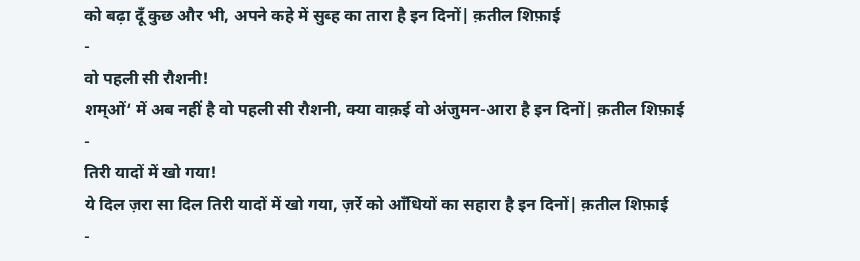को बढ़ा दूँ कुछ और भी, अपने कहे में सुब्ह का तारा है इन दिनों| क़तील शिफ़ाई
-
वो पहली सी रौशनी!
शम्ओं‘ में अब नहीं है वो पहली सी रौशनी, क्या वाक़ई वो अंजुमन-आरा है इन दिनों| क़तील शिफ़ाई
-
तिरी यादों में खो गया!
ये दिल ज़रा सा दिल तिरी यादों में खो गया, ज़र्रे को आँधियों का सहारा है इन दिनों| क़तील शिफ़ाई
-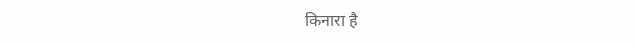किनारा है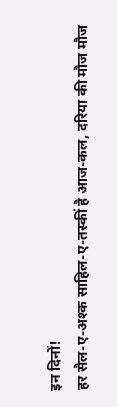इन दिनों!
हर सैल-ए-अश्क साहिल-ए-तस्कीं है आज-कल, दरिया की मौज मौज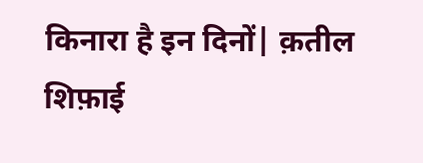किनारा है इन दिनों| क़तील शिफ़ाई